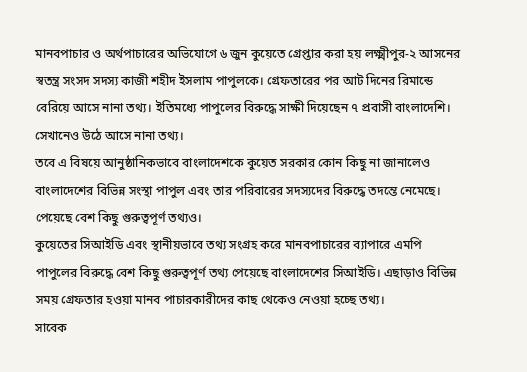মানবপাচার ও অর্থপাচারের অভিযোগে ৬ জুন কুয়েতে গ্রেপ্তার করা হয় লক্ষ্মীপুর-২ আসনের স্বতন্ত্র সংসদ সদস্য কাজী শহীদ ইসলাম পাপুলকে। গ্রেফতারের পর আট দিনের রিমান্ডে বেরিয়ে আসে নানা তথ্য। ইতিমধ্যে পাপুলের বিরুদ্ধে সাক্ষী দিয়েছেন ৭ প্রবাসী বাংলাদেশি। সেখানেও উঠে আসে নানা তথ্য।
তবে এ বিষয়ে আনুষ্ঠানিকভাবে বাংলাদেশকে কুয়েত সরকার কোন কিছু না জানালেও বাংলাদেশের বিভিন্ন সংস্থা পাপুল এবং তার পরিবারের সদস্যদের বিরুদ্ধে তদন্তে নেমেছে। পেয়েছে বেশ কিছু গুরুত্বপূর্ণ তথ্যও।
কুয়েতের সিআইডি এবং স্থানীয়ভাবে তথ্য সংগ্রহ করে মানবপাচারের ব্যাপারে এমপি পাপুলের বিরুদ্ধে বেশ কিছু গুরুত্বপূর্ণ তথ্য পেয়েছে বাংলাদেশের সিআইডি। এছাড়াও বিভিন্ন সময় গ্রেফতার হওয়া মানব পাচারকারীদের কাছ থেকেও নেওয়া হচ্ছে তথ্য।
সাবেক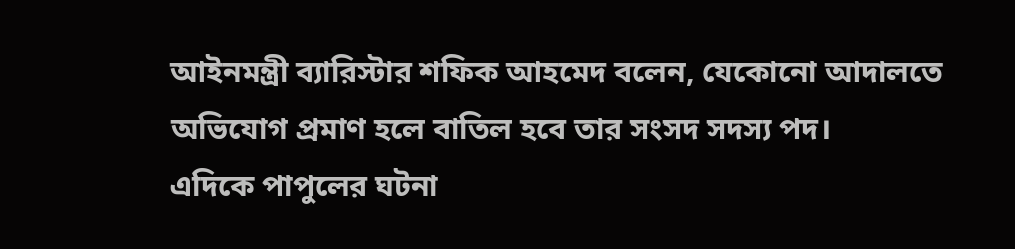আইনমন্ত্রী ব্যারিস্টার শফিক আহমেদ বলেন, যেকোনো আদালতে অভিযোগ প্রমাণ হলে বাতিল হবে তার সংসদ সদস্য পদ।
এদিকে পাপুলের ঘটনা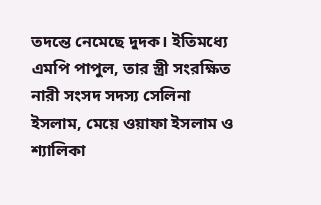তদন্তে নেমেছে দুদক। ইতিমধ্যে এমপি পাপুল, তার স্ত্রী সংরক্ষিত নারী সংসদ সদস্য সেলিনা ইসলাম, মেয়ে ওয়াফা ইসলাম ও শ্যালিকা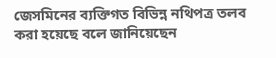জেসমিনের ব্যক্তিগত বিভিন্ন নথিপত্র তলব করা হয়েছে বলে জানিয়েছেন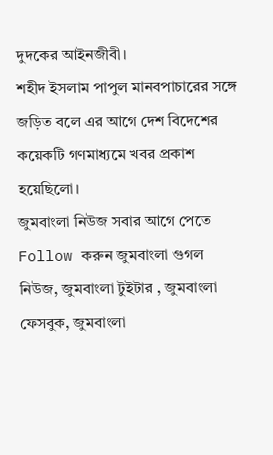দুদকের আইনজীবী।
শহীদ ইসলাম পাপুল মানবপাচারের সঙ্গে জড়িত বলে এর আগে দেশ বিদেশের কয়েকটি গণমাধ্যমে খবর প্রকাশ হয়েছিলো।
জুমবাংলা নিউজ সবার আগে পেতে Follow করুন জুমবাংলা গুগল নিউজ, জুমবাংলা টুইটার , জুমবাংলা ফেসবুক, জুমবাংলা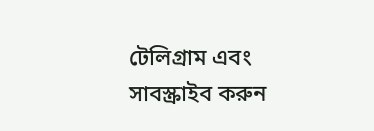টেলিগ্রাম এবং সাবস্ক্রাইব করুন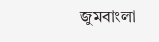জুমবাংলা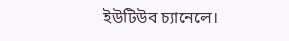ইউটিউব চ্যানেলে।